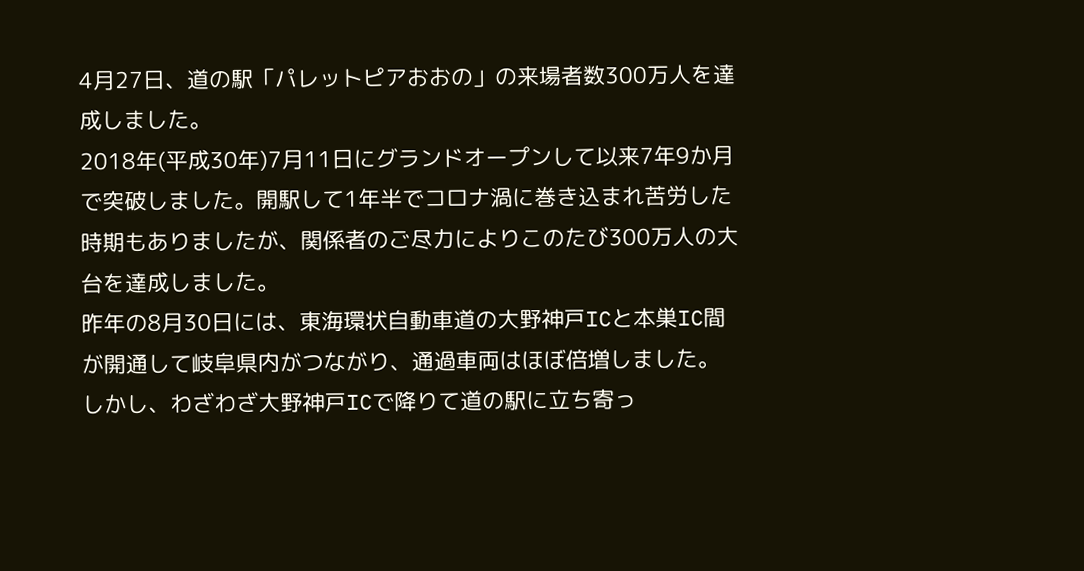4月27日、道の駅「パレットピアおおの」の来場者数300万人を達成しました。
2018年(平成30年)7月11日にグランドオープンして以来7年9か月で突破しました。開駅して1年半でコロナ渦に巻き込まれ苦労した時期もありましたが、関係者のご尽力によりこのたび300万人の大台を達成しました。
昨年の8月30日には、東海環状自動車道の大野神戸ICと本巣IC間が開通して岐阜県内がつながり、通過車両はほぼ倍増しました。しかし、わざわざ大野神戸ICで降りて道の駅に立ち寄っ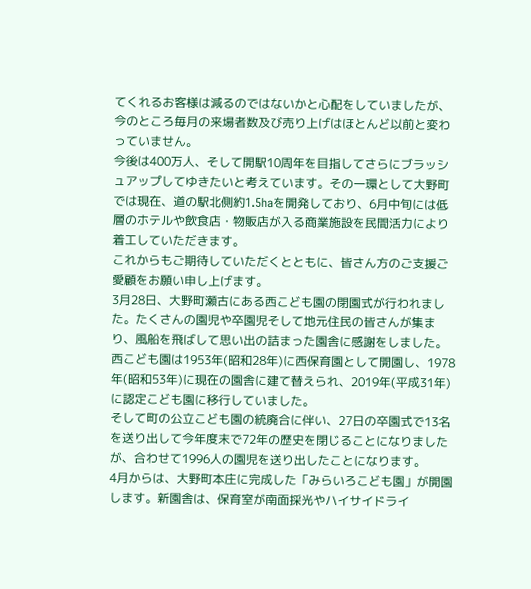てくれるお客様は減るのではないかと心配をしていましたが、今のところ毎月の来場者数及び売り上げはほとんど以前と変わっていません。
今後は400万人、そして開駅10周年を目指してさらにブラッシュアップしてゆきたいと考えています。その一環として大野町では現在、道の駅北側約1.5haを開発しており、6月中旬には低層のホテルや飲食店・物販店が入る商業施設を民間活力により着工していただきます。
これからもご期待していただくとともに、皆さん方のご支援ご愛顧をお願い申し上げます。
3月28日、大野町瀬古にある西こども園の閉園式が行われました。たくさんの園児や卒園児そして地元住民の皆さんが集まり、風船を飛ばして思い出の詰まった園舎に感謝をしました。
西こども園は1953年(昭和28年)に西保育園として開園し、1978年(昭和53年)に現在の園舎に建て替えられ、2019年(平成31年)に認定こども園に移行していました。
そして町の公立こども園の統廃合に伴い、27日の卒園式で13名を送り出して今年度末で72年の歴史を閉じることになりましたが、合わせて1996人の園児を送り出したことになります。
4月からは、大野町本庄に完成した「みらいろこども園」が開園します。新園舎は、保育室が南面採光やハイサイドライ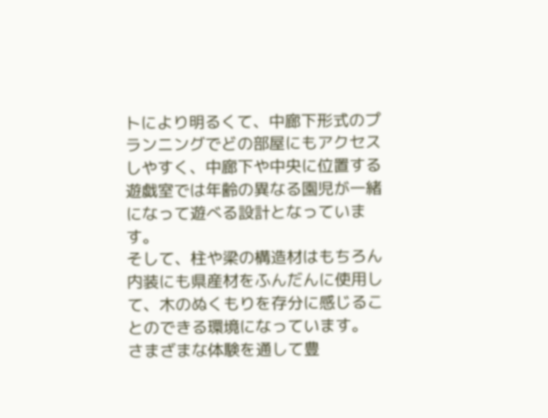トにより明るくて、中廊下形式のプランニングでどの部屋にもアクセスしやすく、中廊下や中央に位置する遊戯室では年齢の異なる園児が一緒になって遊べる設計となっています。
そして、柱や梁の構造材はもちろん内装にも県産材をふんだんに使用して、木のぬくもりを存分に感じることのできる環境になっています。
さまざまな体験を通して豊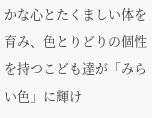かな心とたくましい体を育み、色とりどりの個性を持つこども達が「みらい色」に輝け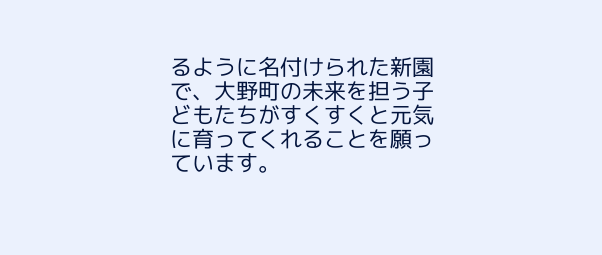るように名付けられた新園で、大野町の未来を担う子どもたちがすくすくと元気に育ってくれることを願っています。